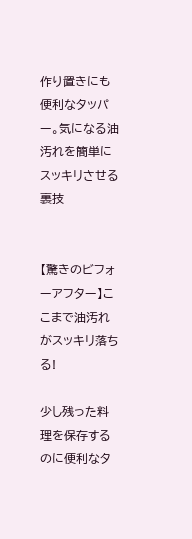作り置きにも便利なタッパー。気になる油汚れを簡単にスッキリさせる裏技


【驚きのビフォーアフター】ここまで油汚れがスッキリ落ちる!

少し残った料理を保存するのに便利なタ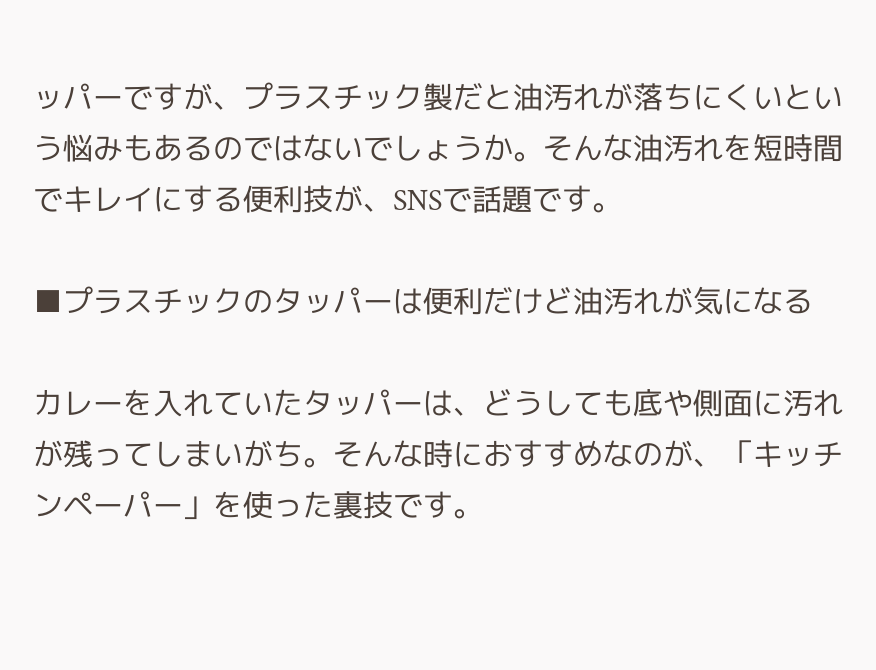ッパーですが、プラスチック製だと油汚れが落ちにくいという悩みもあるのではないでしょうか。そんな油汚れを短時間でキレイにする便利技が、SNSで話題です。

■プラスチックのタッパーは便利だけど油汚れが気になる

カレーを入れていたタッパーは、どうしても底や側面に汚れが残ってしまいがち。そんな時におすすめなのが、「キッチンペーパー」を使った裏技です。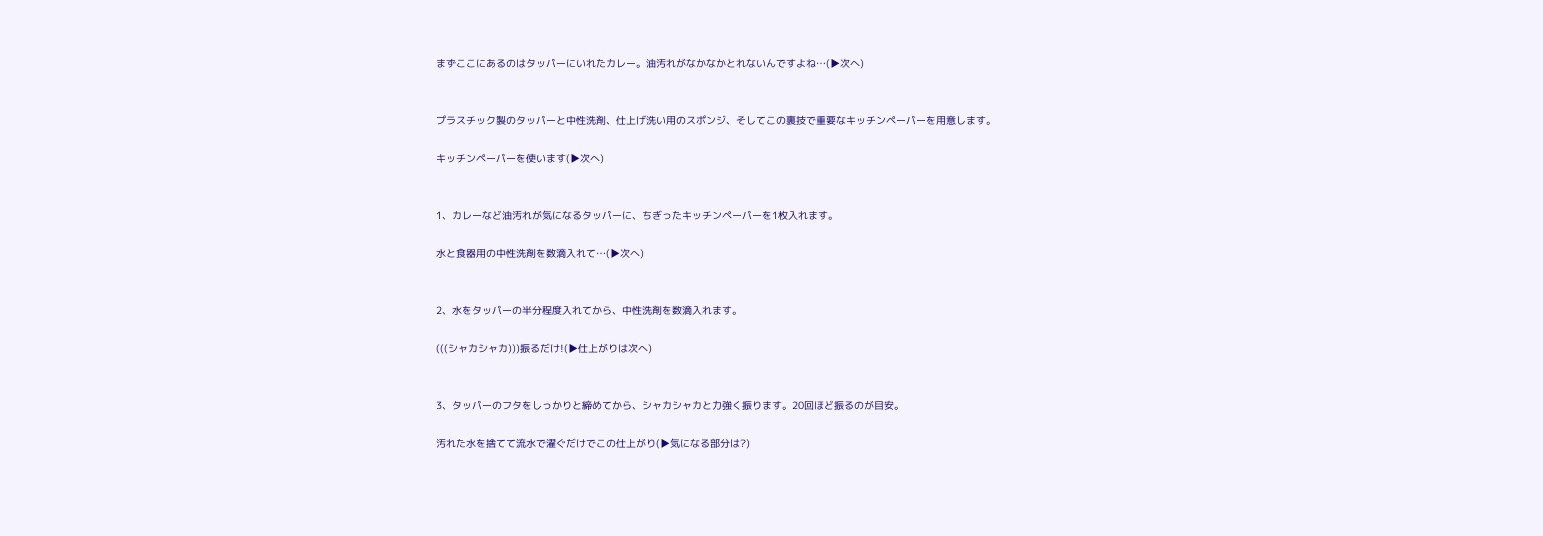まずここにあるのはタッパーにいれたカレー。油汚れがなかなかとれないんですよね…(▶次へ)


プラスチック製のタッパーと中性洗剤、仕上げ洗い用のスポンジ、そしてこの裏技で重要なキッチンペーパーを用意します。

キッチンペーパーを使います(▶次へ)


1、カレーなど油汚れが気になるタッパーに、ちぎったキッチンペーパーを1枚入れます。

水と食器用の中性洗剤を数滴入れて…(▶次へ)


2、水をタッパーの半分程度入れてから、中性洗剤を数滴入れます。

(((シャカシャカ)))振るだけ!(▶仕上がりは次へ)


3、タッパーのフタをしっかりと締めてから、シャカシャカと力強く振ります。20回ほど振るのが目安。

汚れた水を捨てて流水で濯ぐだけでこの仕上がり(▶気になる部分は?)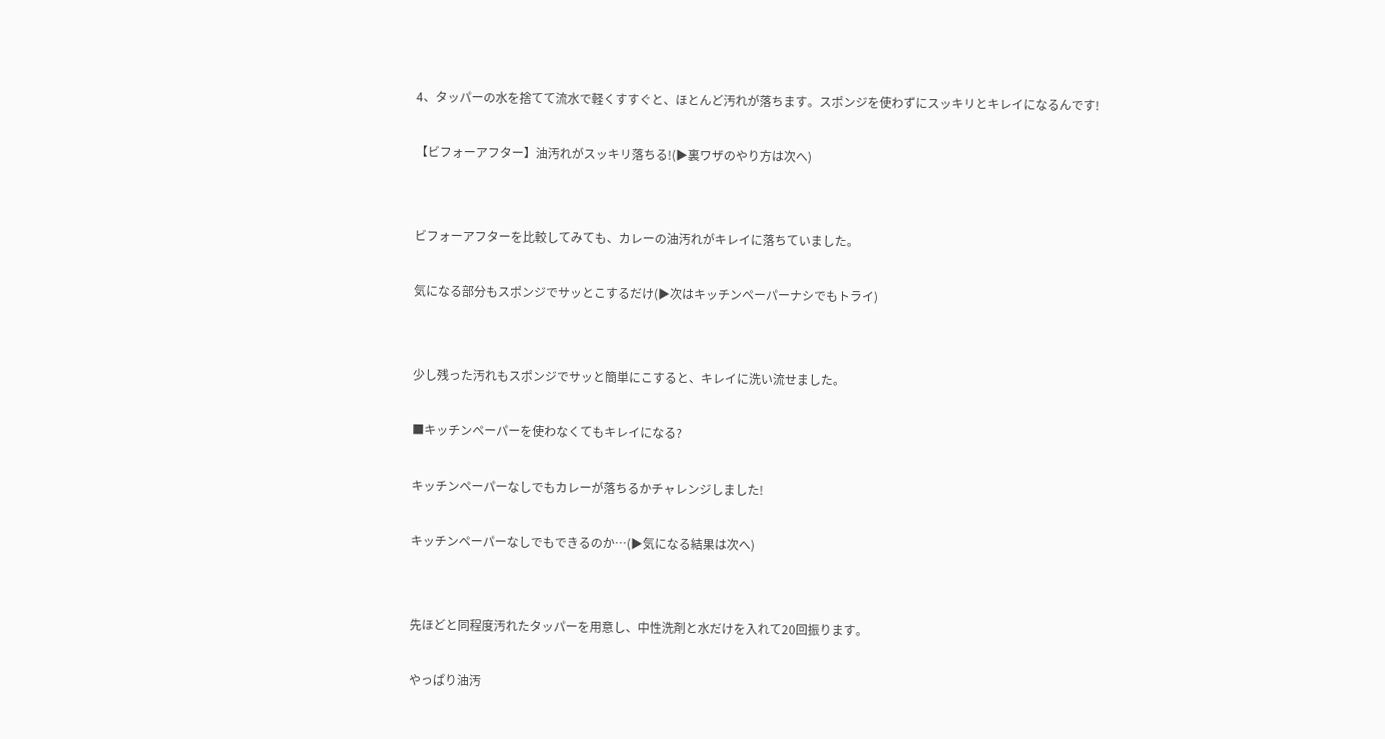4、タッパーの水を捨てて流水で軽くすすぐと、ほとんど汚れが落ちます。スポンジを使わずにスッキリとキレイになるんです!

【ビフォーアフター】油汚れがスッキリ落ちる!(▶裏ワザのやり方は次へ)


ビフォーアフターを比較してみても、カレーの油汚れがキレイに落ちていました。

気になる部分もスポンジでサッとこするだけ(▶次はキッチンペーパーナシでもトライ)


少し残った汚れもスポンジでサッと簡単にこすると、キレイに洗い流せました。

■キッチンペーパーを使わなくてもキレイになる?

キッチンペーパーなしでもカレーが落ちるかチャレンジしました!

キッチンペーパーなしでもできるのか…(▶気になる結果は次へ)


先ほどと同程度汚れたタッパーを用意し、中性洗剤と水だけを入れて20回振ります。

やっぱり油汚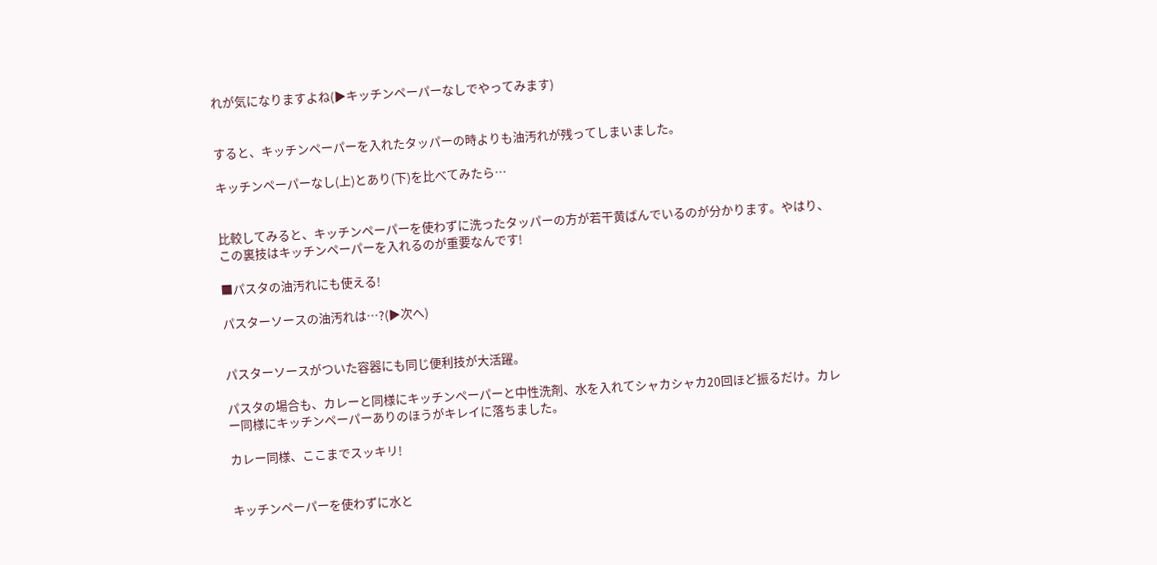れが気になりますよね(▶キッチンペーパーなしでやってみます)


すると、キッチンペーパーを入れたタッパーの時よりも油汚れが残ってしまいました。

キッチンペーパーなし(上)とあり(下)を比べてみたら…


比較してみると、キッチンペーパーを使わずに洗ったタッパーの方が若干黄ばんでいるのが分かります。やはり、この裏技はキッチンペーパーを入れるのが重要なんです!

■パスタの油汚れにも使える!

パスターソースの油汚れは…?(▶次へ)


パスターソースがついた容器にも同じ便利技が大活躍。

パスタの場合も、カレーと同様にキッチンペーパーと中性洗剤、水を入れてシャカシャカ20回ほど振るだけ。カレー同様にキッチンペーパーありのほうがキレイに落ちました。

カレー同様、ここまでスッキリ!


キッチンペーパーを使わずに水と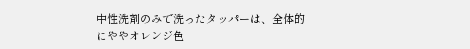中性洗剤のみで洗ったタッパーは、全体的にややオレンジ色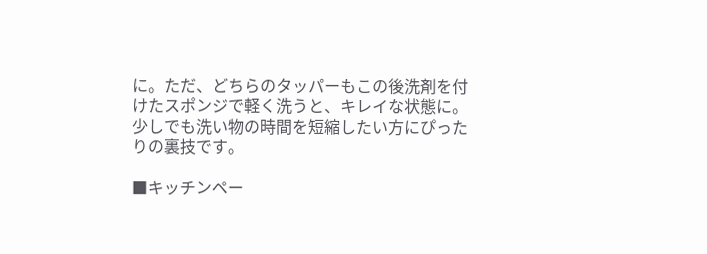に。ただ、どちらのタッパーもこの後洗剤を付けたスポンジで軽く洗うと、キレイな状態に。少しでも洗い物の時間を短縮したい方にぴったりの裏技です。

■キッチンペー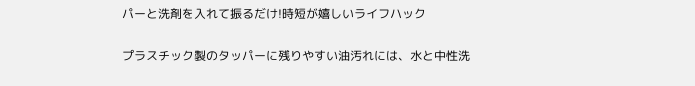パーと洗剤を入れて振るだけ!時短が嬉しいライフハック

プラスチック製のタッパーに残りやすい油汚れには、水と中性洗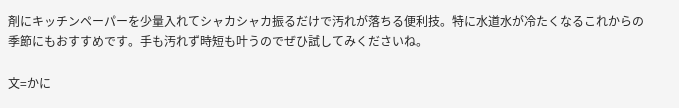剤にキッチンペーパーを少量入れてシャカシャカ振るだけで汚れが落ちる便利技。特に水道水が冷たくなるこれからの季節にもおすすめです。手も汚れず時短も叶うのでぜひ試してみくださいね。

文=かに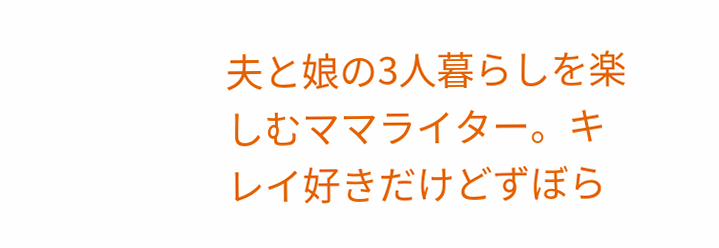夫と娘の3人暮らしを楽しむママライター。キレイ好きだけどずぼら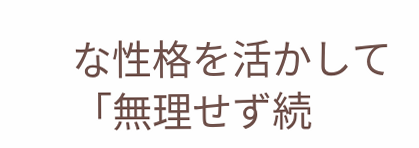な性格を活かして「無理せず続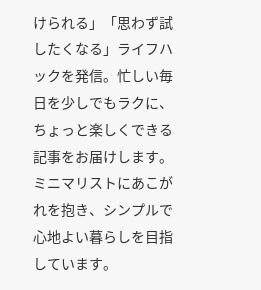けられる」「思わず試したくなる」ライフハックを発信。忙しい毎日を少しでもラクに、ちょっと楽しくできる記事をお届けします。ミニマリストにあこがれを抱き、シンプルで心地よい暮らしを目指しています。